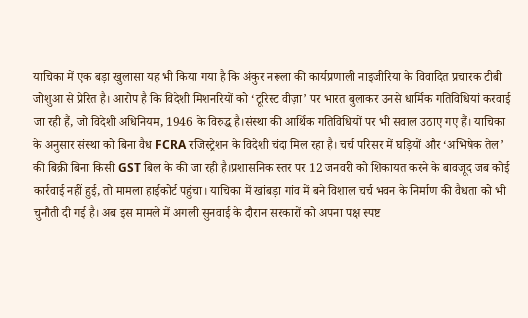याचिका में एक बड़ा खुलासा यह भी किया गया है कि अंकुर नरूला की कार्यप्रणाली नाइजीरिया के विवादित प्रचारक टीबी जोशुआ से प्रेरित है। आरोप है कि विदेशी मिशनरियों को ‘टूरिस्ट वीज़ा’ पर भारत बुलाकर उनसे धार्मिक गतिविधियां करवाई जा रही हैं, जो विदेशी अधिनियम, 1946 के विरुद्ध है।संस्था की आर्थिक गतिविधियों पर भी सवाल उठाए गए हैं। याचिका के अनुसार संस्था को बिना वैध FCRA रजिस्ट्रेशन के विदेशी चंदा मिल रहा है। चर्च परिसर में घड़ियों और ‘अभिषेक तेल’ की बिक्री बिना किसी GST बिल के की जा रही है।प्रशासनिक स्तर पर 12 जनवरी को शिकायत करने के बावजूद जब कोई कार्रवाई नहीं हुई, तो मामला हाईकोर्ट पहुंचा। याचिका में खांबड़ा गांव में बने विशाल चर्च भवन के निर्माण की वैधता को भी चुनौती दी गई है। अब इस मामले में अगली सुनवाई के दौरान सरकारों को अपना पक्ष स्पष्ट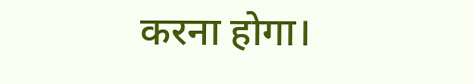करना होगा।